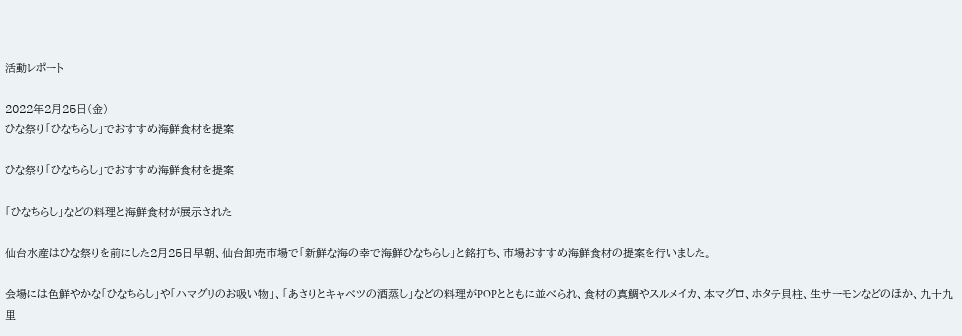活動レポート

2022年2月25日(金)
ひな祭り「ひなちらし」でおすすめ海鮮食材を提案

ひな祭り「ひなちらし」でおすすめ海鮮食材を提案

「ひなちらし」などの料理と海鮮食材が展示された

仙台水産はひな祭りを前にした2月25日早朝、仙台卸売市場で「新鮮な海の幸で海鮮ひなちらし」と銘打ち、市場おすすめ海鮮食材の提案を行いました。

会場には色鮮やかな「ひなちらし」や「ハマグリのお吸い物」、「あさりとキャベツの酒蒸し」などの料理がPOPとともに並べられ、食材の真鯛やスルメイカ、本マグロ、ホタテ貝柱、生サーモンなどのほか、九十九里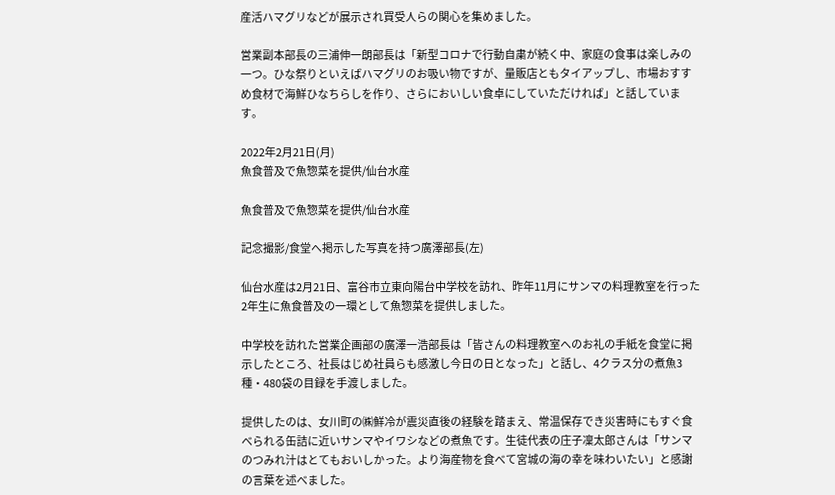産活ハマグリなどが展示され買受人らの関心を集めました。

営業副本部長の三浦伸一朗部長は「新型コロナで行動自粛が続く中、家庭の食事は楽しみの一つ。ひな祭りといえばハマグリのお吸い物ですが、量販店ともタイアップし、市場おすすめ食材で海鮮ひなちらしを作り、さらにおいしい食卓にしていただければ」と話しています。

2022年2月21日(月)
魚食普及で魚惣菜を提供/仙台水産

魚食普及で魚惣菜を提供/仙台水産

記念撮影/食堂へ掲示した写真を持つ廣澤部長(左)

仙台水産は2月21日、富谷市立東向陽台中学校を訪れ、昨年11月にサンマの料理教室を行った2年生に魚食普及の一環として魚惣菜を提供しました。

中学校を訪れた営業企画部の廣澤一浩部長は「皆さんの料理教室へのお礼の手紙を食堂に掲示したところ、社長はじめ社員らも感激し今日の日となった」と話し、4クラス分の煮魚3種・480袋の目録を手渡しました。

提供したのは、女川町の㈱鮮冷が震災直後の経験を踏まえ、常温保存でき災害時にもすぐ食べられる缶詰に近いサンマやイワシなどの煮魚です。生徒代表の庄子凜太郎さんは「サンマのつみれ汁はとてもおいしかった。より海産物を食べて宮城の海の幸を味わいたい」と感謝の言葉を述べました。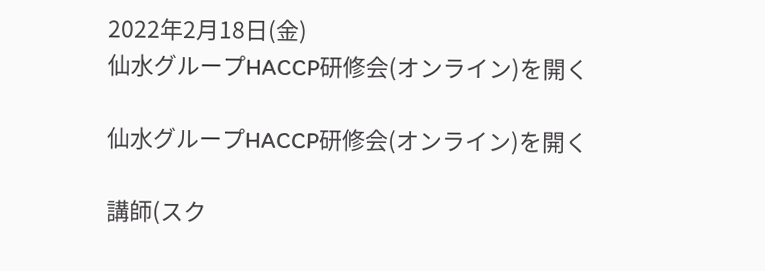2022年2月18日(金)
仙水グループHACCP研修会(オンライン)を開く

仙水グループHACCP研修会(オンライン)を開く

講師(スク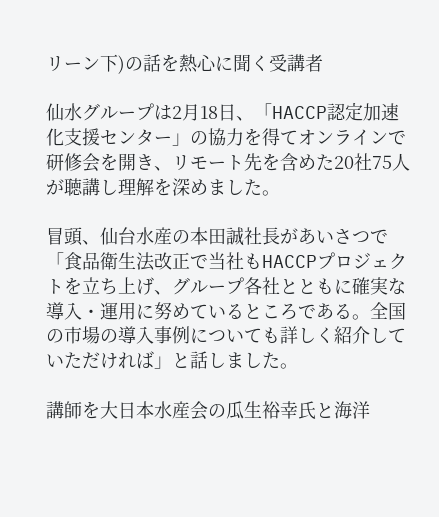リーン下)の話を熱心に聞く受講者

仙水グループは2月18日、「HACCP認定加速化支援センター」の協力を得てオンラインで研修会を開き、リモート先を含めた20社75人が聴講し理解を深めました。

冒頭、仙台水産の本田誠社長があいさつで「食品衛生法改正で当社もHACCPプロジェクトを立ち上げ、グループ各社とともに確実な導入・運用に努めているところである。全国の市場の導入事例についても詳しく紹介していただければ」と話しました。

講師を大日本水産会の瓜生裕幸氏と海洋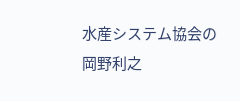水産システム協会の岡野利之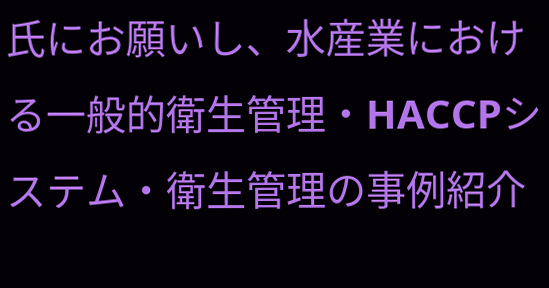氏にお願いし、水産業における一般的衛生管理・HACCPシステム・衛生管理の事例紹介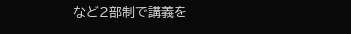など2部制で講義を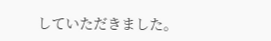していただきました。